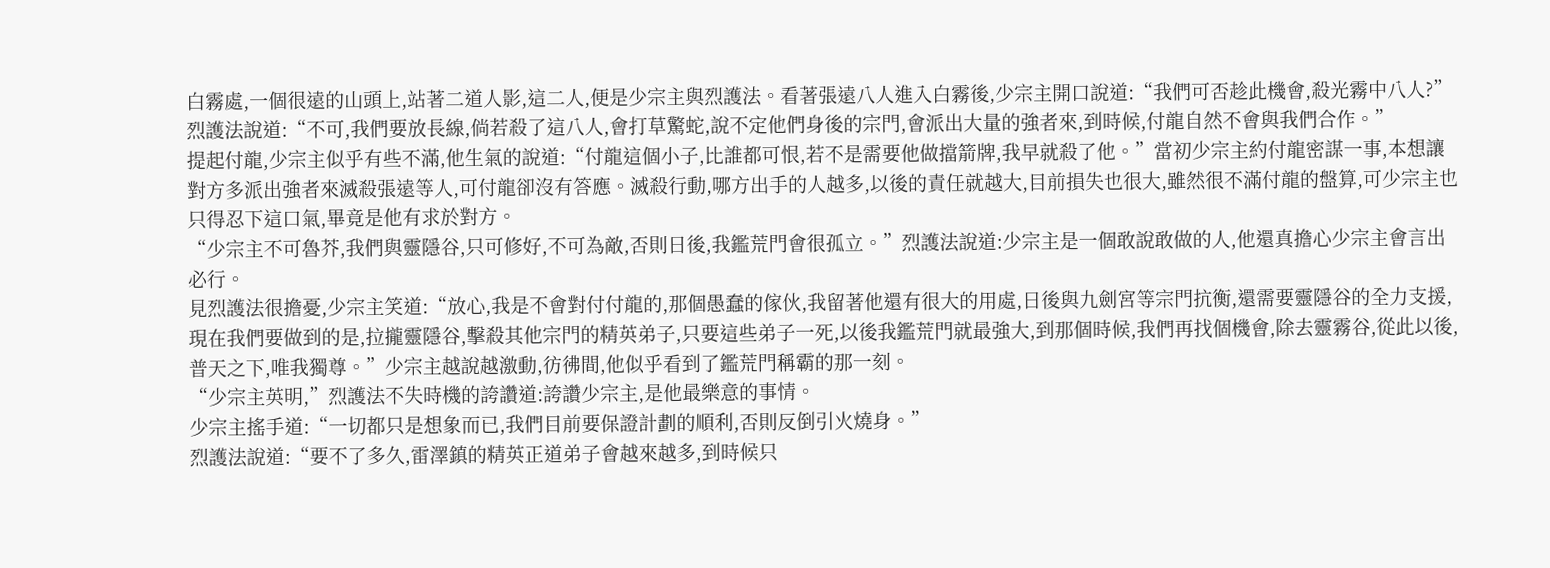白霧處,一個很遠的山頭上,站著二道人影,這二人,便是少宗主與烈護法。看著張遠八人進入白霧後,少宗主開口說道:“我們可否趁此機會,殺光霧中八人?”
烈護法說道:“不可,我們要放長線,倘若殺了這八人,會打草驚蛇,說不定他們身後的宗門,會派出大量的強者來,到時候,付龍自然不會與我們合作。”
提起付龍,少宗主似乎有些不滿,他生氣的說道:“付龍這個小子,比誰都可恨,若不是需要他做擋箭牌,我早就殺了他。”當初少宗主約付龍密謀一事,本想讓對方多派出強者來滅殺張遠等人,可付龍卻沒有答應。滅殺行動,哪方出手的人越多,以後的責任就越大,目前損失也很大,雖然很不滿付龍的盤算,可少宗主也只得忍下這口氣,畢竟是他有求於對方。
“少宗主不可魯芥,我們與靈隱谷,只可修好,不可為敵,否則日後,我鑑荒門會很孤立。”烈護法說道:少宗主是一個敢說敢做的人,他還真擔心少宗主會言出必行。
見烈護法很擔憂,少宗主笑道:“放心,我是不會對付付龍的,那個愚蠢的傢伙,我留著他還有很大的用處,日後與九劍宮等宗門抗衡,還需要靈隱谷的全力支援,現在我們要做到的是,拉攏靈隱谷,擊殺其他宗門的精英弟子,只要這些弟子一死,以後我鑑荒門就最強大,到那個時候,我們再找個機會,除去靈霧谷,從此以後,普天之下,唯我獨尊。”少宗主越說越激動,彷彿間,他似乎看到了鑑荒門稱霸的那一刻。
“少宗主英明,”烈護法不失時機的誇讚道:誇讚少宗主,是他最樂意的事情。
少宗主搖手道:“一切都只是想象而已,我們目前要保證計劃的順利,否則反倒引火燒身。”
烈護法說道:“要不了多久,雷澤鎮的精英正道弟子會越來越多,到時候只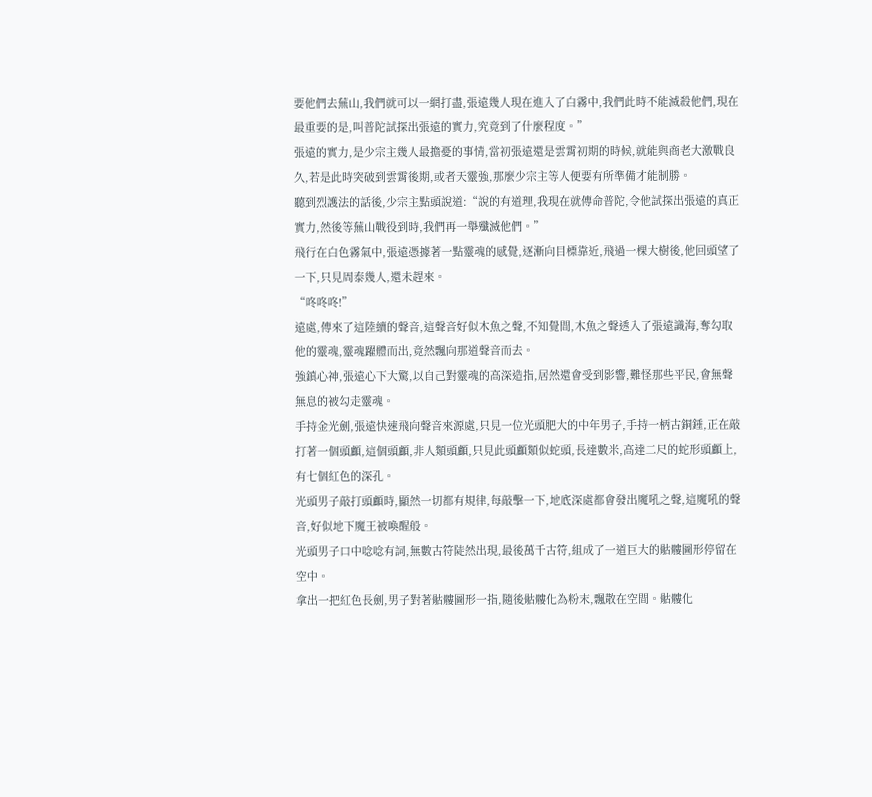要他們去蕪山,我們就可以一網打盡,張遠幾人現在進入了白霧中,我們此時不能滅殺他們,現在最重要的是,叫普陀試探出張遠的實力,究竟到了什麼程度。”
張遠的實力,是少宗主幾人最擔憂的事情,當初張遠還是雲霄初期的時候,就能與商老大激戰良久,若是此時突破到雲霄後期,或者天靈強,那麼少宗主等人便要有所準備才能制勝。
聽到烈護法的話後,少宗主點頭說道:“說的有道理,我現在就傳命普陀,令他試探出張遠的真正實力,然後等蕪山戰役到時,我們再一舉殲滅他們。”
飛行在白色霧氣中,張遠憑據著一點靈魂的感覺,逐漸向目標靠近,飛過一棵大樹後,他回頭望了一下,只見周泰幾人,還未趕來。
“咚咚咚!”
遠處,傳來了這陸續的聲音,這聲音好似木魚之聲,不知覺間,木魚之聲透入了張遠識海,奪勾取他的靈魂,靈魂躍體而出,竟然飄向那道聲音而去。
強鎮心神,張遠心下大驚,以自己對靈魂的高深造指,居然還會受到影響,難怪那些平民,會無聲無息的被勾走靈魂。
手持金光劍,張遠快速飛向聲音來源處,只見一位光頭肥大的中年男子,手持一柄古銅錘,正在敲打著一個頭顱,這個頭顱,非人類頭顱,只見此頭顱類似蛇頭,長達數米,高達二尺的蛇形頭顱上,有七個紅色的深孔。
光頭男子敲打頭顱時,顯然一切都有規律,每敲擊一下,地底深處都會發出魔吼之聲,這魔吼的聲音,好似地下魔王被喚醒般。
光頭男子口中唸唸有詞,無數古符陡然出現,最後萬千古符,組成了一道巨大的骷髏圖形停留在空中。
拿出一把紅色長劍,男子對著骷髏圖形一指,隨後骷髏化為粉末,飄散在空間。骷髏化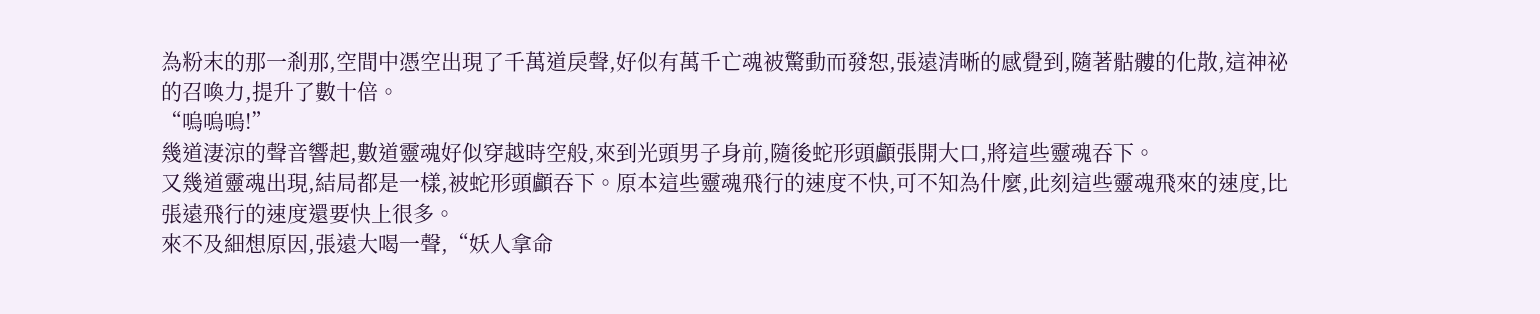為粉末的那一剎那,空間中憑空出現了千萬道戾聲,好似有萬千亡魂被驚動而發恕,張遠清晰的感覺到,隨著骷髏的化散,這神祕的召喚力,提升了數十倍。
“嗚嗚嗚!”
幾道淒涼的聲音響起,數道靈魂好似穿越時空般,來到光頭男子身前,隨後蛇形頭顱張開大口,將這些靈魂吞下。
又幾道靈魂出現,結局都是一樣,被蛇形頭顱吞下。原本這些靈魂飛行的速度不快,可不知為什麼,此刻這些靈魂飛來的速度,比張遠飛行的速度還要快上很多。
來不及細想原因,張遠大喝一聲,“妖人拿命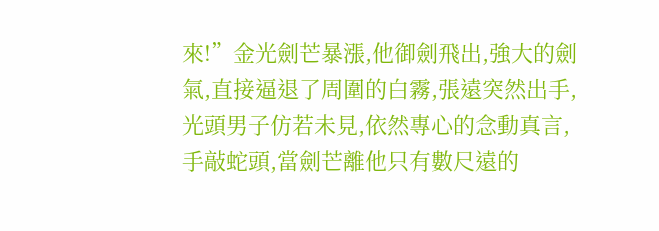來!”金光劍芒暴漲,他御劍飛出,強大的劍氣,直接逼退了周圍的白霧,張遠突然出手,光頭男子仿若未見,依然專心的念動真言,手敲蛇頭,當劍芒離他只有數尺遠的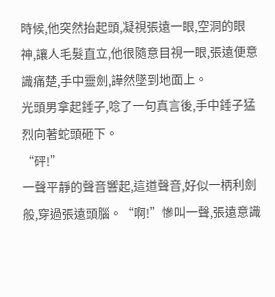時候,他突然抬起頭,凝視張遠一眼,空洞的眼神,讓人毛髮直立,他很隨意目視一眼,張遠便意識痛楚,手中靈劍,譁然墜到地面上。
光頭男拿起錘子,唸了一句真言後,手中錘子猛烈向著蛇頭砸下。
“砰!”
一聲平靜的聲音響起,這道聲音,好似一柄利劍般,穿過張遠頭腦。“啊!”慘叫一聲,張遠意識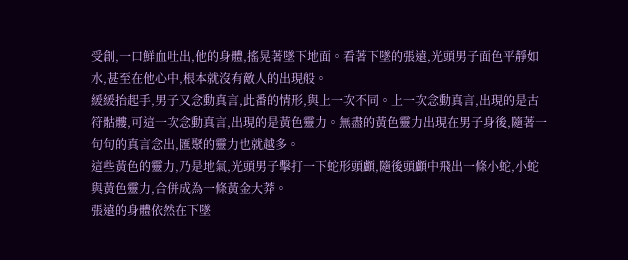受創,一口鮮血吐出,他的身體,搖晃著墜下地面。看著下墜的張遠,光頭男子面色平靜如水,甚至在他心中,根本就沒有敵人的出現般。
緩緩抬起手,男子又念動真言,此番的情形,與上一次不同。上一次念動真言,出現的是古符骷髏,可這一次念動真言,出現的是黃色靈力。無盡的黃色靈力出現在男子身後,隨著一句句的真言念出,匯聚的靈力也就越多。
這些黃色的靈力,乃是地氣,光頭男子擊打一下蛇形頭顱,隨後頭顱中飛出一條小蛇,小蛇與黃色靈力,合併成為一條黃金大莽。
張遠的身體依然在下墜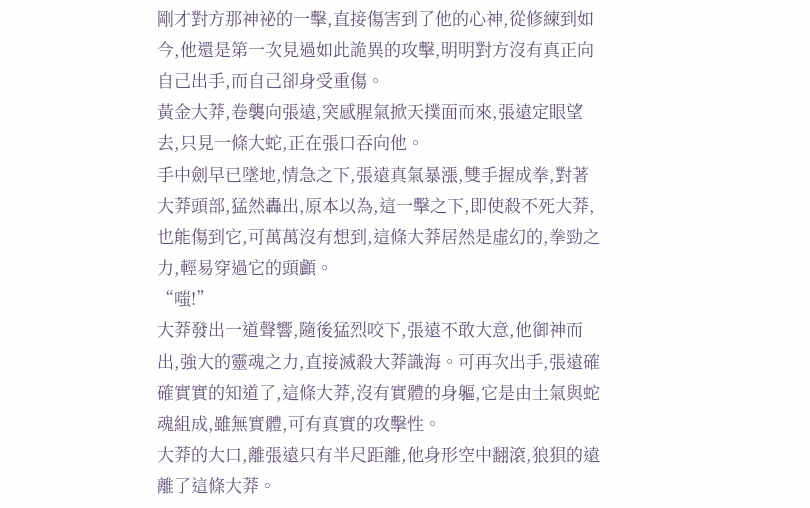剛才對方那神祕的一擊,直接傷害到了他的心神,從修練到如今,他還是第一次見過如此詭異的攻擊,明明對方沒有真正向自己出手,而自己卻身受重傷。
黃金大莽,卷襲向張遠,突感腥氣掀天撲面而來,張遠定眼望去,只見一條大蛇,正在張口吞向他。
手中劍早已墜地,情急之下,張遠真氣暴漲,雙手握成拳,對著大莽頭部,猛然轟出,原本以為,這一擊之下,即使殺不死大莽,也能傷到它,可萬萬沒有想到,這條大莽居然是虛幻的,拳勁之力,輕易穿過它的頭顱。
“嗤!”
大莽發出一道聲響,隨後猛烈咬下,張遠不敢大意,他御神而出,強大的靈魂之力,直接滅殺大莽識海。可再次出手,張遠確確實實的知道了,這條大莽,沒有實體的身軀,它是由土氣與蛇魂組成,雖無實體,可有真實的攻擊性。
大莽的大口,離張遠只有半尺距離,他身形空中翻滾,狼狽的遠離了這條大莽。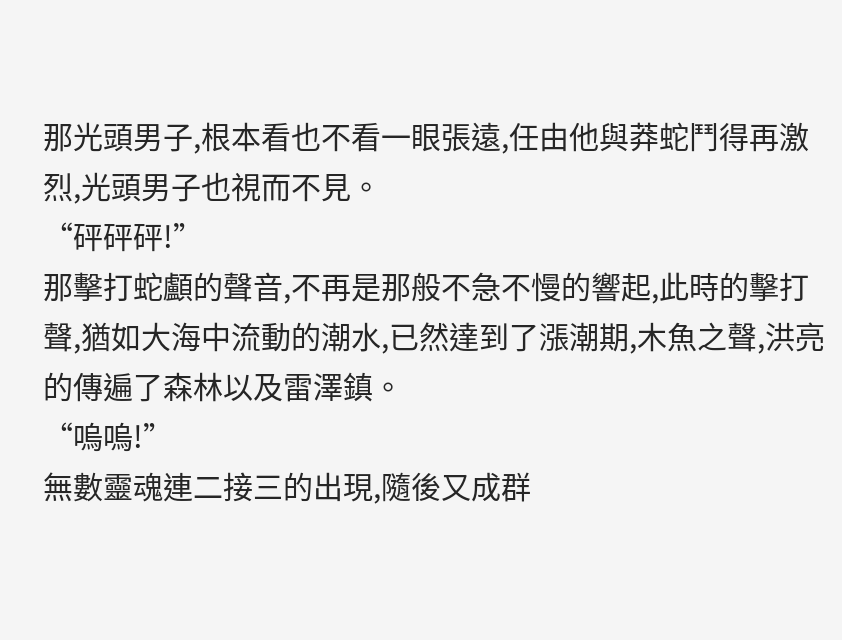那光頭男子,根本看也不看一眼張遠,任由他與莽蛇鬥得再激烈,光頭男子也視而不見。
“砰砰砰!”
那擊打蛇顱的聲音,不再是那般不急不慢的響起,此時的擊打聲,猶如大海中流動的潮水,已然達到了漲潮期,木魚之聲,洪亮的傳遍了森林以及雷澤鎮。
“嗚嗚!”
無數靈魂連二接三的出現,隨後又成群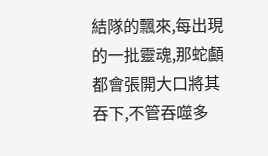結隊的飄來,每出現的一批靈魂,那蛇顱都會張開大口將其吞下,不管吞噬多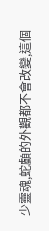少靈魂,蛇顱的外觀都不會改變,這個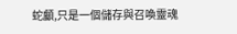蛇顱,只是一個儲存與召喚靈魂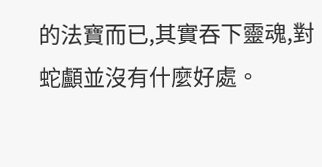的法寶而已,其實吞下靈魂,對蛇顱並沒有什麼好處。